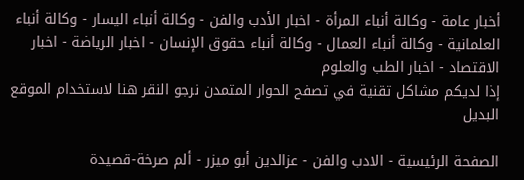أخبار عامة - وكالة أنباء المرأة - اخبار الأدب والفن - وكالة أنباء اليسار - وكالة أنباء العلمانية - وكالة أنباء العمال - وكالة أنباء حقوق الإنسان - اخبار الرياضة - اخبار الاقتصاد - اخبار الطب والعلوم
إذا لديكم مشاكل تقنية في تصفح الحوار المتمدن نرجو النقر هنا لاستخدام الموقع البديل

الصفحة الرئيسية - الادب والفن - عزالدين أبو ميزر - ألم صرخة-قصيدة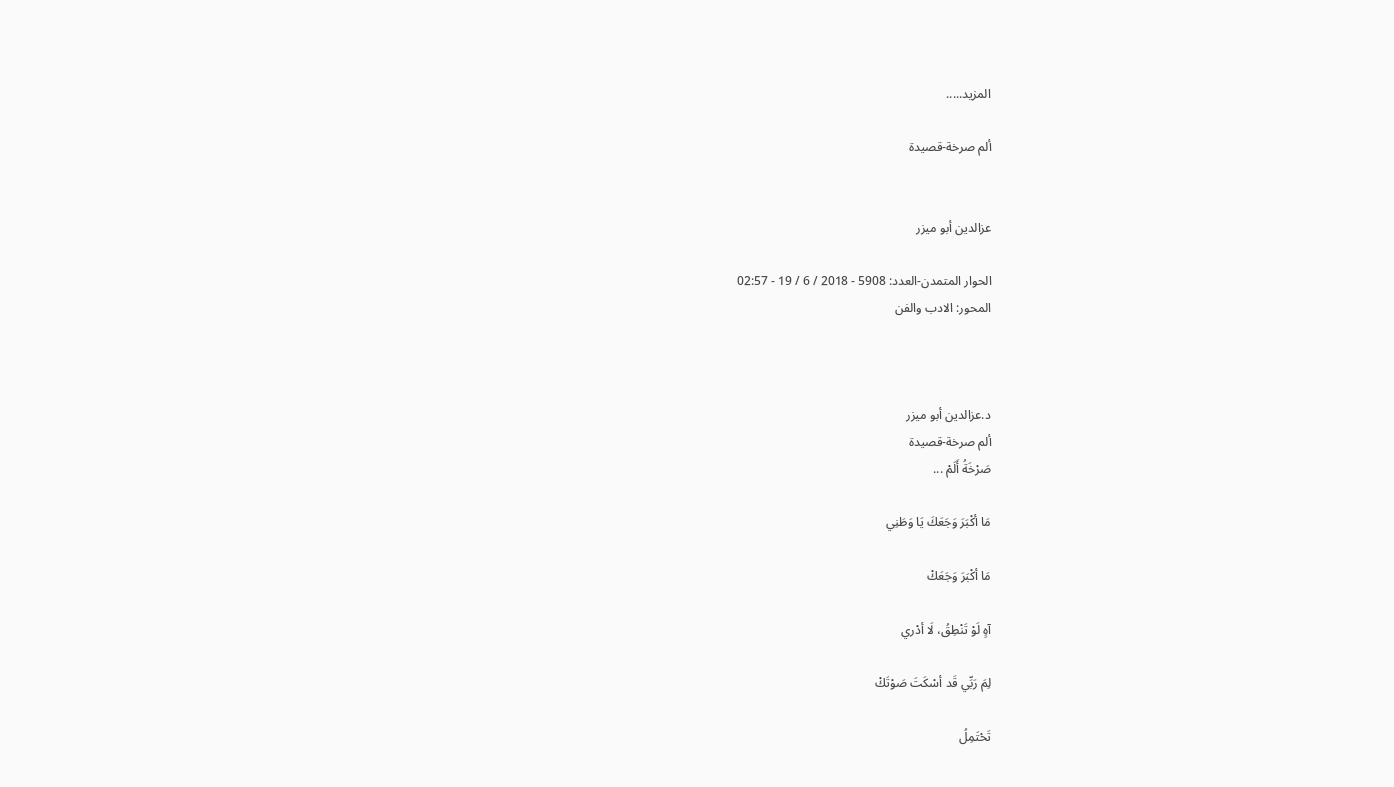المزيد.....

ألم صرخة-قصيدة


عزالدين أبو ميزر

الحوار المتمدن-العدد: 5908 - 2018 / 6 / 19 - 02:57
المحور: الادب والفن



د.عزالدين أبو ميزر
ألم صرخة-قصيدة
صَرْخَةُ أَلَمْ ...

مَا أكْبَرَ وَجَعَكَ يَا وَطَنِي

مَا أكْبَرَ وَجَعَكْ

آهٍ لَوْ تَنْطِقُ، لَا أدْري

لِمَ رَبِّي قَد أسْكَتَ صَوْتَكْ

تَحْتَمِلُ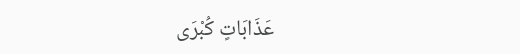عَذَابَاتٍ كُبْرَى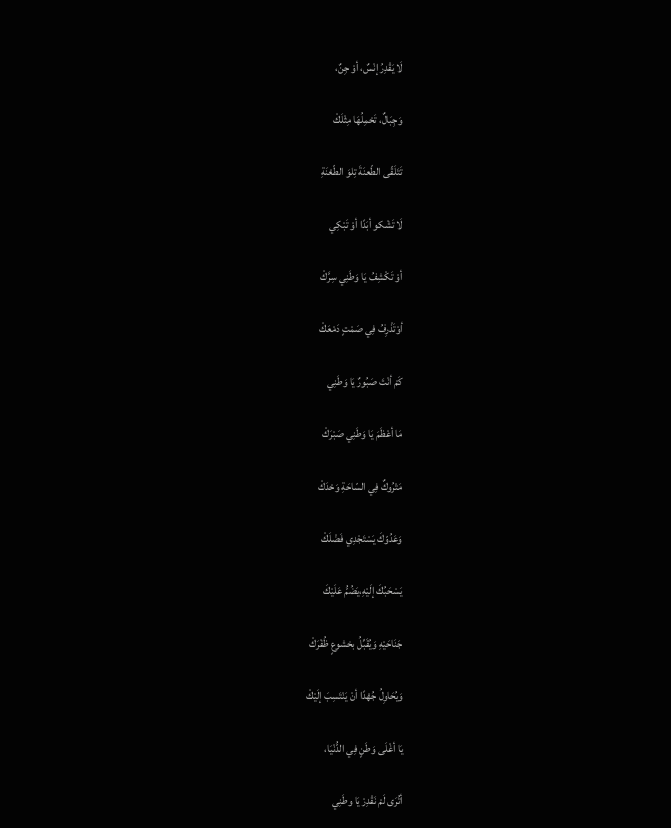لَا يَقْدِرُ إنْسٌ، أوْ جِنٌ،

وَجِبَالٌ، تَحْمِلُهَا مِثْلَكْ

تَتَلَقّى الطّعنَةَ تِلوَ الطّعْنَةِ

لَا تَشْكو أبَدًا أوْ تَبْكِي

أوْ تَكْشِفُ يَا وَطَنِي سِرَّكْ

أوْتَذْرِفُ فِي صَمْتٍ دَمْعَكْ

كَمْ أنْتَ صَبُورٌ يَا وَطَنِي

مَا أعْظَمَ يَا وَطَنِي صَبْرَكْ

مَتْرُوكٌ فِي السّاحَةِ وَحْدَكْ

وَعَدُوّكَ يَسْتَجْدِي فَضْلَكْ

يَسْحَبُكَ إلَيْهِ،يَضُمُّ عَلَيْكَ

جَنَاحَيْهِ وَيُقَبِّلُ بخشوعٍ ظُفْرَكْ

وَيُحَاوِلُ جُهْدًا أنْ يَنْتَسِبَ إلَيْكْ

يَا أغْلَى وَطَنٍ فِي الدُّنْيَا،

أتُرَى لَمْ نَقْدِرْ يَا وطَنِي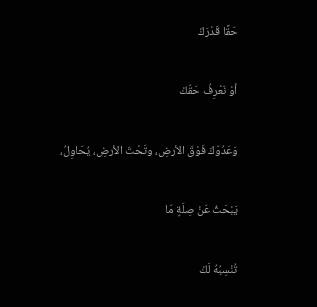حَقًا قَدْرَكْ

أوْ نَعْرِفُ حَقّكْ

وَعَدُوّكَ فَوْقَ الأرضِ، وتَحْتَ الأرضِ، يُحَاوِلُ،

يَبْحَثُ عَنْ صِلَةٍ مّا

تُنْسِبُهُ لَكْ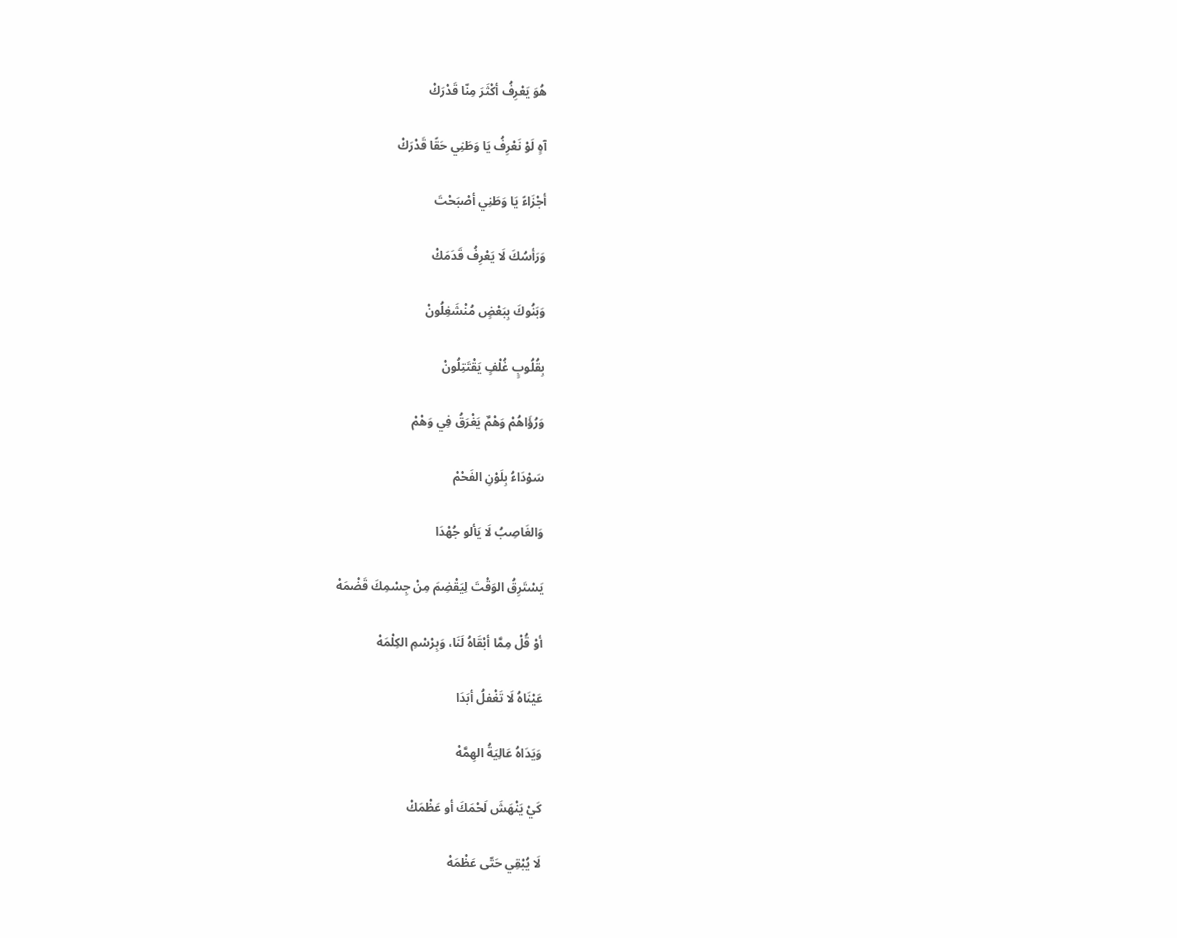هُوَ يَعْرِفُ أكْثَرَ مِنّا قَدْرَكْ

آهٍ لَوْ نَعْرِفُ يَا وَطَنِي حَقًا قَدْرَكْ

أجْزَاءً يَا وَطَنِي أصْبَحْتَ

وَرَأسُكَ لَا يَعْرِفُ قَدَمَكْ

وَبَنُوكَ بِبَعْضٍ مُنْشَغِلُونْ

بِقُلُوبٍ غُلْفٍ يَقْتَتِلُونْ

وَرُؤَاهُمْ وَهْمٌ يَغْرَقُ فِي وَهْمْ

سَوْدَاءُ بِلَوْنِ الفَحْمْ

وَالغَاصِبُ لَا يَألو جُهْدَا

يَسْتَرِقُ الوَقْتَ لِيَقْضِمَ مِنْ جِسْمِكَ قَضْمَهْ

أوْ قُلْ مِمَّا أبْقَاهُ لَنَا، وَبِرْسْمِ الكِلْمَهْ

عَيْنَاهُ لَا تَغْفلُ أبَدَا

وَيَدَاهُ عَالِيَةُ الهِمَّهْ

كَيْ يَنْهَشَ لَحْمَكَ أو عَظْمَكْ

لَا يُبْقِي حَتّى عَظْمَهْ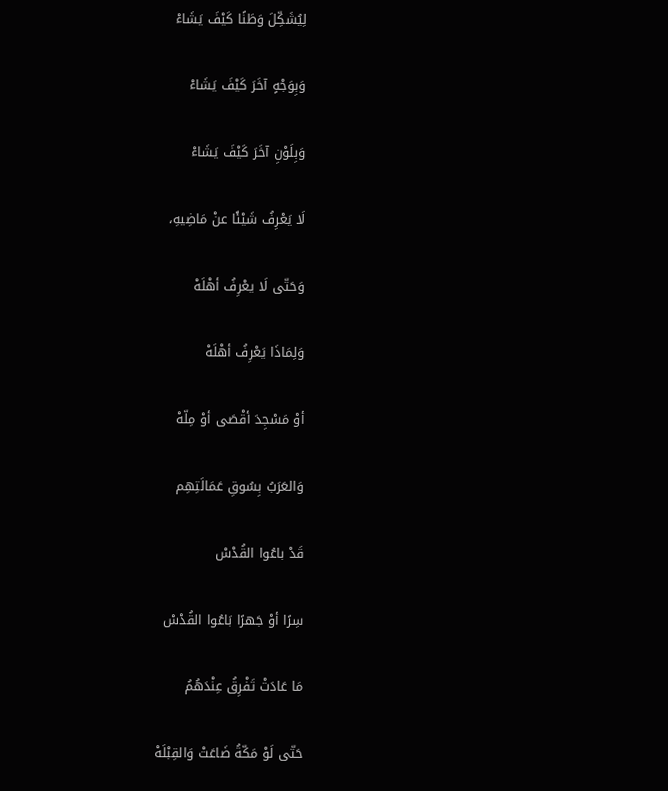لِيُشَكِّلَ وَطَنًا كَيْفَ يَشَاءْ

وَبِوَجْهٍ آخَرَ كَيْفَ يَشَاءْ

وَبِلَوْنِ آخَرَ كَيْفَ يَشَاءْ

لَا يَعْرِفُ شَيْئًا عنْ مَاضِيهِ،

وَحَتّى لَا يعْرِفُ أهْلَهْ

وَلِمَاذَا يَعْرِفُ أهْلَهْ

أوْ مَسْجِدَ أقْصَى أوْ مِلّهْ

وَالعَرَبُ بِسُوقِ عَمَالَتِهِم

قَدْ باعُوا القُدْسْ

سِرًا أوْ جَهرًا بَاعُوا القُدْسْ

مَا عَادَتْ تَفْرِقُ عِنْدَهُمُ

حَتّى لَوْ مَكّةُ ضَاعَتْ وَالقِبْلَهْ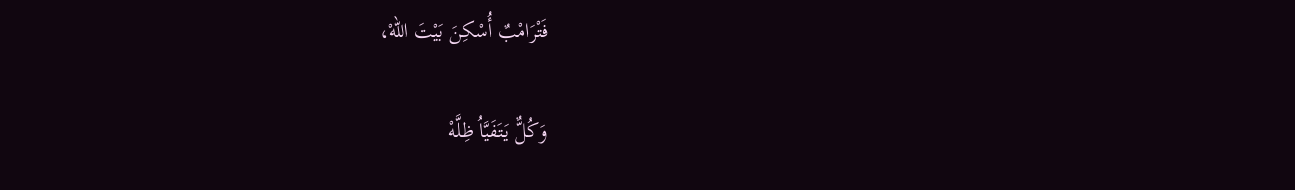فَتْرَامْبٌ أُسْكِنَ بَيْتَ اللهْ،

وَكُلٌّ يَتَفَيَّاُ ظِلَّهْ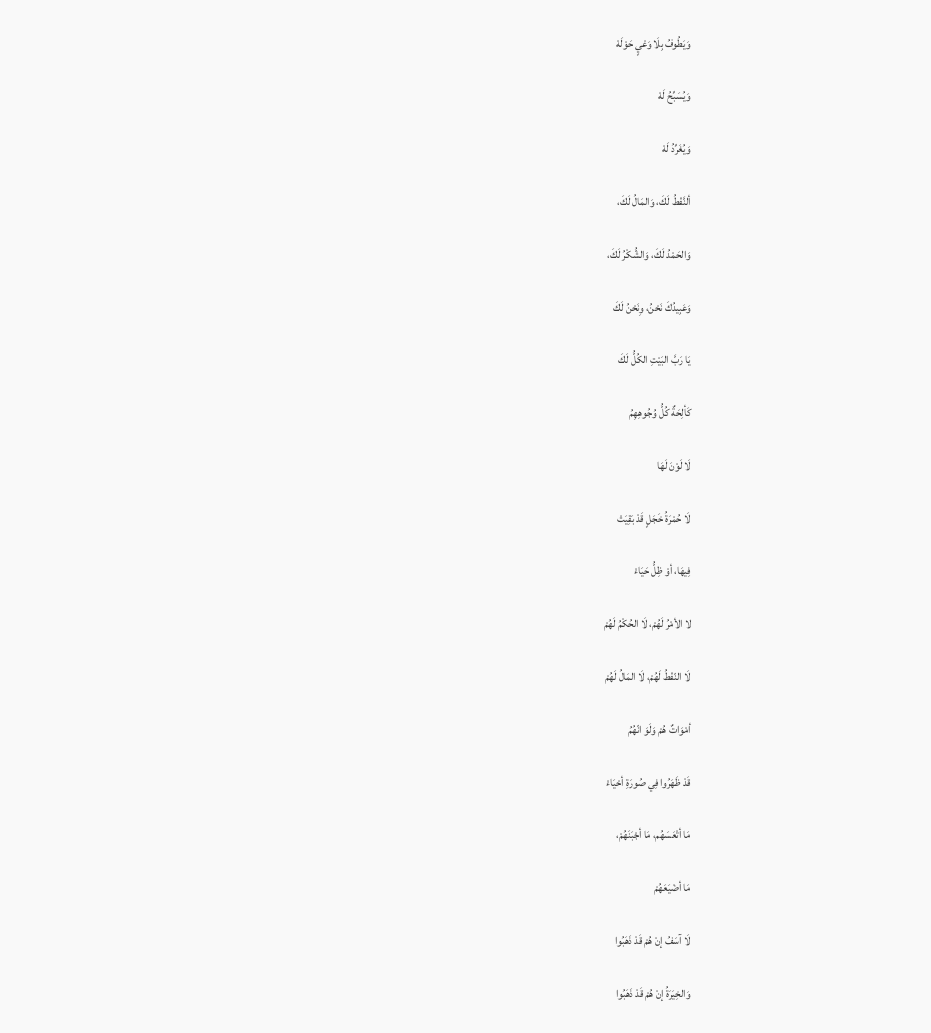وَيَطُوفُ بِلَا وَعْيٍ حَوْلَهْ

وَيُسَبِّحُ لَهْ

وَيُغَرِّدُ لَهْ

ألنَّفْطُ لَكَ، وَالمَالُ لَكَ،

وَالحَمْدُ لَكَ، وَالشُّكْرُ لَكَ،

وَعَبِيدُكَ نَحْنُ، وِنَحْنُ لَكَ

يَا رَبَّ البَيْتِ الكُلُّ لَكَ

كَألِحَةٌ كُلُّ وُجُوهِهِمُ

لَا لَوْنَ لَهَا

لَا حُمْرَةُ خَجَلٍ قَدْ بَقِيَتْ

فِيهَا، أوْ ظِلُّ حَيَاءْ

لا الأمْرُ لَهُمْ، لَا الحُكْمُ لَهُمْ

لَا النّفْطُ لَهُمْ، لَا المَالُ لَهُمْ

أمْوَاتٌ هُمْ وَلَوَ انّهُمُ

قَدْ ظَهَرُوا فِي صُورَةِ أحْيَاءْ

مَا أتْعَسَهُم، مَا أجْبَنَهُمْ،

مَا أضْيَعَهُمْ

لَا آسَفُ إنْ هُمْ قَدْ ذَهَبُوا

وَالخِيَرَةُ إنْ هُمْ قَدْ ذَهَبُوا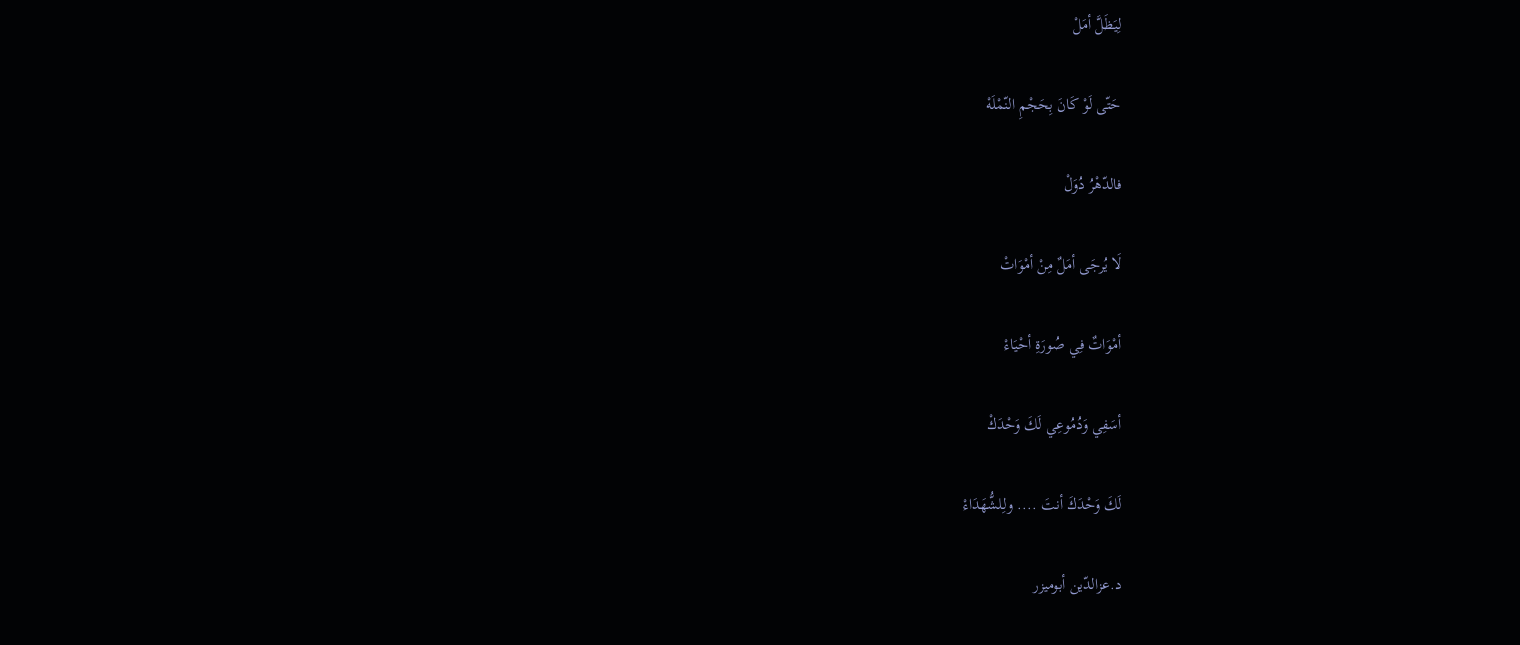لِيَظَلَّ أمَلْ

حَتّى لَوْ كَانَ بِحَجْمِ النّمْلَهْ

فالدّهْرُ دُوَلْ

لَا يُرجَى أمَلٌ مِنْ أمْوَاتْ

أمْوَاتٌ فِي صُورَةِ أحْيَاءْ

أسَفِي وَدُمُوعِي لَكَ وَحْدَكْ

لَكَ وَحْدَكَ أنتَ .... ولِلشُّهَدَاءْ

د.عزالدّين أبوميزر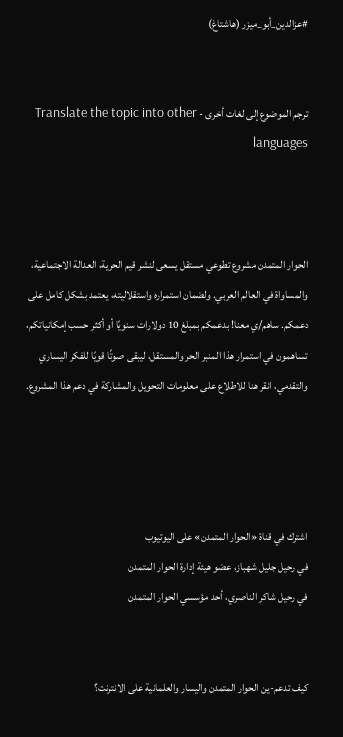#عزالدين_أبو_ميزر (هاشتاغ)


ترجم الموضوع إلى لغات أخرى - Translate the topic into other languages



الحوار المتمدن مشروع تطوعي مستقل يسعى لنشر قيم الحرية، العدالة الاجتماعية، والمساواة في العالم العربي. ولضمان استمراره واستقلاليته، يعتمد بشكل كامل على دعمكم. ساهم/ي معنا! بدعمكم بمبلغ 10 دولارات سنويًا أو أكثر حسب إمكانياتكم، تساهمون في استمرار هذا المنبر الحر والمستقل، ليبقى صوتًا قويًا للفكر اليساري والتقدمي، انقر هنا للاطلاع على معلومات التحويل والمشاركة في دعم هذا المشروع.




اشترك في قناة «الحوار المتمدن» على اليوتيوب
في رحيل جليل شهباز، عضو هيئة إدارة الحوار المتمدن
في رحيل شاكر الناصري، أحد مؤسسي الحوار المتمدن


كيف تدعم-ين الحوار المتمدن واليسار والعلمانية على الانترنت؟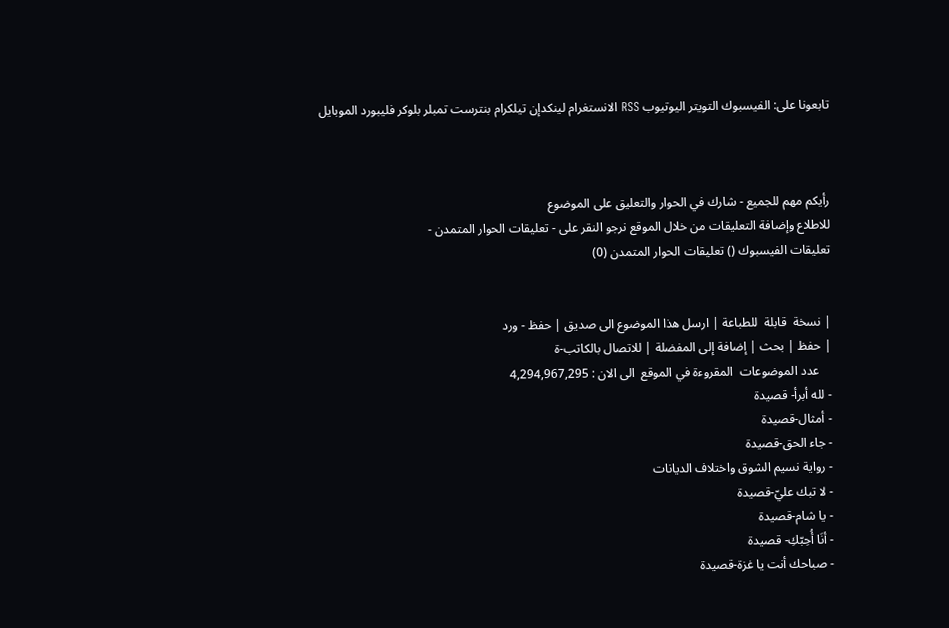تابعونا على: الفيسبوك التويتر اليوتيوب RSS الانستغرام لينكدإن تيلكرام بنترست تمبلر بلوكر فليبورد الموبايل



رأيكم مهم للجميع - شارك في الحوار والتعليق على الموضوع
للاطلاع وإضافة التعليقات من خلال الموقع نرجو النقر على - تعليقات الحوار المتمدن -
تعليقات الفيسبوك () تعليقات الحوار المتمدن (0)


| نسخة  قابلة  للطباعة | ارسل هذا الموضوع الى صديق | حفظ - ورد
| حفظ | بحث | إضافة إلى المفضلة | للاتصال بالكاتب-ة
    عدد الموضوعات  المقروءة في الموقع  الى الان : 4,294,967,295
- لله أبرأ- قصيدة
- أمثال-قصيدة
- جاء الحق-قصيدة
- رواية نسيم الشوق واختلاف الديانات
- لا تبك عليّ-قصيدة
- يا شام-قصيدة
- أنَا أُحِبّكِ- قصيدة
- صباحك أنت يا غزة-قصيدة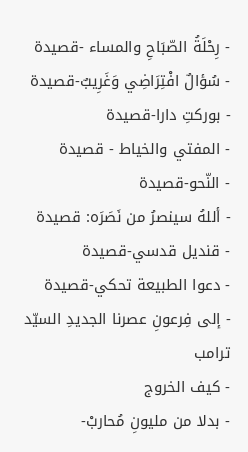- رِحْلَةُ الصّبَاحِ والمساء -قصيدة
- سُؤالٌ افْتِرَاضِي وَغَرِيبٌ-قصيدة
- بوركتِ دارا-قصيدة
- المفتي والخياط - قصيدة
- النّحو-قصيدة
- أللهُ سينصرُ من نَصَرَه: قصيدة
- قنديل قدسي-قصيدة
- دعوا الطبيعة تحكي-قصيدة
- إلى فِرعونِ عصرنا الجديدِ السيّد ترامب
- كيف الخروج
- بدلا من مليونِ مُحاربْ-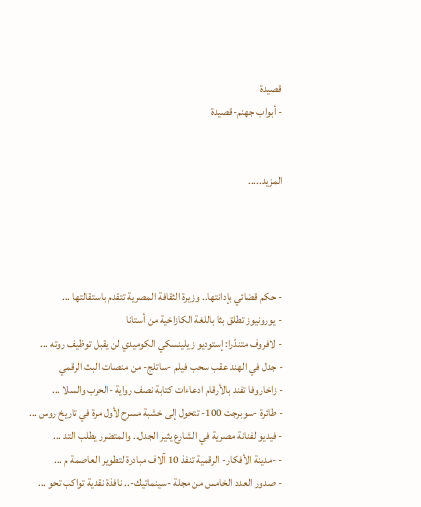قصيدة
- أبواب جهنم-قصيدة


المزيد.....




- حكم قضائي بإدانتها.. وزيرة الثقافة المصرية تتقدم باستقالتها ...
- يورونيوز تطلق بثا باللغة الكازاخية من أستانا
- لافروف متندّرا: إستوديو زيلينسكي الكوميدي لن يقبل توظيف روته ...
- جدل في الهند عقب سحب فيلم -ساتلج- من منصات البث الرقمي
- زاخاروفا تفند بالأرقام ادعاءات كتابة نصف رواية -الحرب والسلا ...
- طائرة -سوبرجت 100- تتحول إلى خشبة مسرح لأول مرة في تاريخ روس ...
- فيديو لفنانة مصرية في الشارع يثير الجدل.. والمتضرر يطلب التد ...
- -مدينة الأفكار- الرقمية تنفذ 10 آلاف مبادرة لتطوير العاصمة م ...
- صدور العدد الخامس من مجلة -سينماتيك-.. نافذة نقدية تواكب تحو ...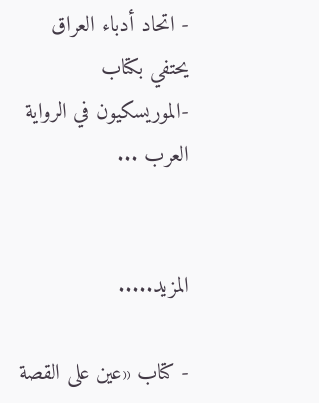- اتحاد أدباء العراق يحتفي بكتاب -الموريسكيون في الرواية العرب ...


المزيد.....

- كتاب «عين على القصة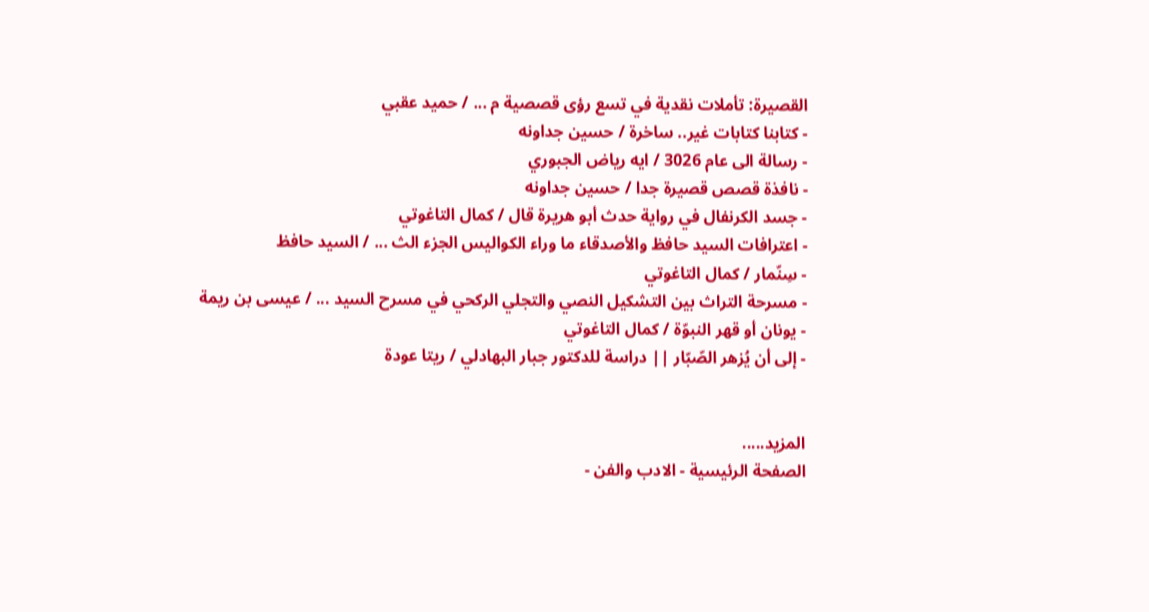القصيرة: تأملات نقدية في تسع رؤى قصصية م ... / حميد عقبي
- كتابنا كتابات غير.. ساخرة / حسين جداونه
- رسالة الى عام 3026 / ايه رياض الجبوري
- نافذة قصص قصيرة جدا / حسين جداونه
- جسد الكرنفال في رواية حدث أبو هريرة قال / كمال التاغوتي
- اعترافات السيد حافظ والأصدقاء ما وراء الكواليس الجزء الث ... / السيد حافظ
- سِنّمار / كمال التاغوتي
- مسرحة التراث بين التشكيل النصي والتجلي الركحي في مسرح السيد ... / عيسى بن ريمة
- يونان أو قهر النبوّة / كمال التاغوتي
- إلى أن يُزهر الصّبّار || دراسة للدكتور جبار البهادلي / ريتا عودة


المزيد.....
الصفحة الرئيسية - الادب والفن -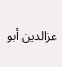عزالدين أبو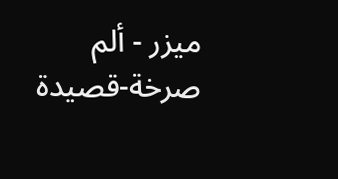ميزر - ألم صرخة-قصيدة